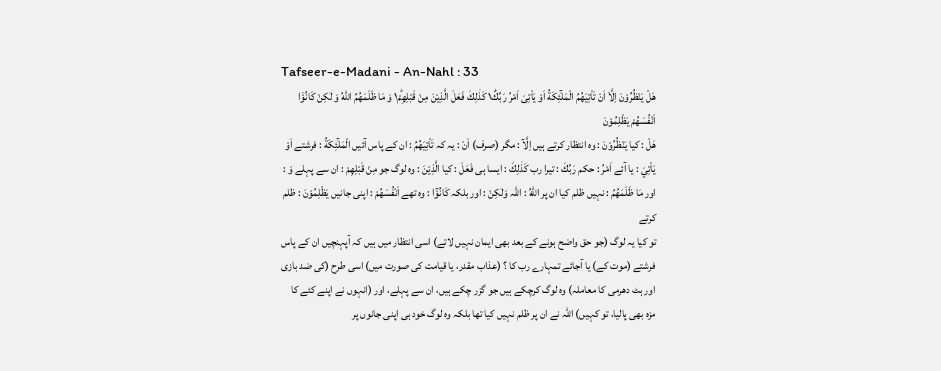Tafseer-e-Madani - An-Nahl : 33
هَلْ یَنْظُرُوْنَ اِلَّاۤ اَنْ تَاْتِیَهُمُ الْمَلٰٓئِكَةُ اَوْ یَاْتِیَ اَمْرُ رَبِّكَ١ؕ كَذٰلِكَ فَعَلَ الَّذِیْنَ مِنْ قَبْلِهِمْ١ؕ وَ مَا ظَلَمَهُمُ اللّٰهُ وَ لٰكِنْ كَانُوْۤا اَنْفُسَهُمْ یَظْلِمُوْنَ
هَلْ : کیا يَنْظُرُوْنَ : وہ انتظار کرتے ہیں اِلَّآ : مگر (صرف) اَنْ : یہ کہ تَاْتِيَهُمُ : ان کے پاس آئیں الْمَلٰٓئِكَةُ : فرشتے اَوْ يَاْتِيَ : یا آئے اَمْرُ : حکم رَبِّكَ : تیرا رب كَذٰلِكَ : ایسا ہی فَعَلَ : کیا الَّذِيْنَ : وہ لوگ جو مِنْ قَبْلِهِمْ : ان سے پہلے وَ : اور مَا ظَلَمَهُمُ : نہیں ظلم کیا ان پر اللّٰهُ : اللہ وَلٰكِنْ : اور بلکہ كَانُوْٓا : وہ تھے اَنْفُسَهُمْ : اپنی جانیں يَظْلِمُوْنَ : ظلم کرتے
تو کیا یہ لوگ (جو حق واضح ہونے کے بعد بھی ایمان نہیں لاتے) اسی انتظار میں ہیں کہ آپہنچیں ان کے پاس فرشتے (موت کے) یا آجائے تمہارے رب کا ؟ (عذاب مقدر، یا قیامت کی صورت میں) اسی طرح (کی ضد بازی اور ہٹ دھرمی کا معاملہ) وہ لوگ کرچکے ہیں جو گزر چکے ہیں، ان سے پہلے، اور (انہوں نے اپنے کئے کا مزہ بھی پالیا، تو کہیں) اللہ نے ان پر ظلم نہیں کیا تھا بلکہ وہ لوگ خود ہی اپنی جانوں پر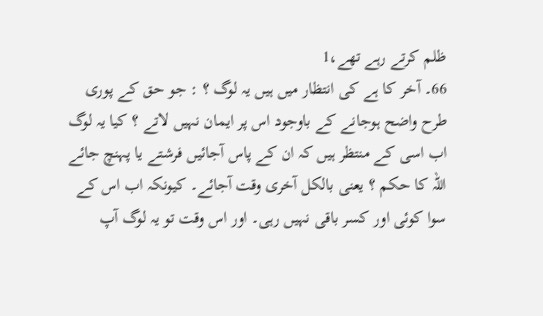ظلم کرتے رہے تھے،1
66۔ آخر کا ہے کی انتظار میں ہیں یہ لوگ ؟ : جو حق کے پوری طرح واضح ہوجانے کے باوجود اس پر ایمان نہیں لاتے ؟ کیا یہ لوگ اب اسی کے منتظر ہیں کہ ان کے پاس آجائیں فرشتے یا پہنچ جائے اللہ کا حکم ؟ یعنی بالکل آخری وقت آجائے۔ کیونکہ اب اس کے سوا کوئی اور کسر باقی نہیں رہی۔ اور اس وقت تو یہ لوگ آپ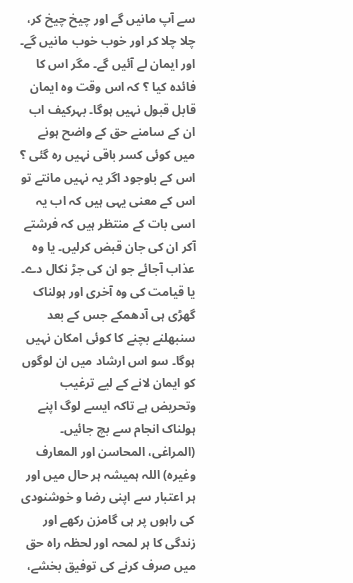سے آپ مانیں گے اور چیخ چیخ کر، چلا چلا کر اور خوب خوب مانیں گے۔ اور ایمان لے آئیں گے۔ مگر اس کا فائدہ کیا ؟ کہ اس وقت وہ ایمان قابل قبول نہیں ہوگا۔ بہرکیف اب ان کے سامنے حق کے واضح ہونے میں کوئی کسر باقی نہیں رہ گئی ؟ اس کے باوجود اگر یہ نہیں مانتے تو اس کے معنی یہی ہیں کہ اب یہ اسی بات کے منتظر ہیں کہ فرشتے آکر ان کی جان قبض کرلیں۔ یا وہ عذاب آجائے جو ان کی جڑ نکال دے۔ یا قیامت کی وہ آخری اور ہولناک گھڑی ہی آدھمکے جس کے بعد سنبھلنے بچنے کا کوئی امکان نہیں ہوگا۔ سو اس ارشاد میں ان لوگوں کو ایمان لانے کے لیے ترغیب وتحریض ہے تاکہ ایسے لوگ اپنے ہولناک انجام سے بچ جائیں۔ (المراغی، المحاسن اور المعارف وغیرہ) اللہ ہمیشہ ہر حال میں اور ہر اعتبار سے اپنی رضا و خوشنودی کی راہوں پر ہی گامزن رکھے اور زندگی کا ہر لمحہ اور لحظہ راہ حق میں صرف کرنے کی توفیق بخشے،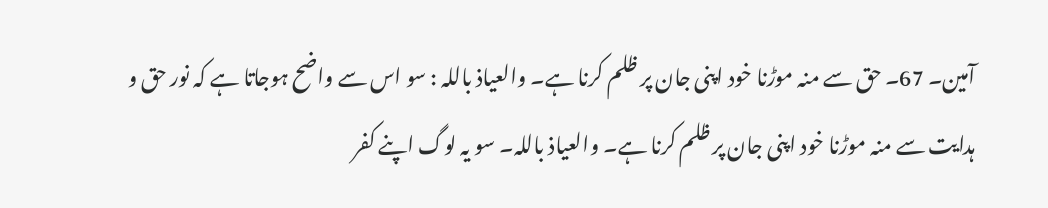آمین۔ 67۔ حق سے منہ موڑنا خود اپنی جان پر ظلم کرنا ہے۔ والعیاذ باللہ : سو اس سے واضح ہوجاتا ہے کہ نور حق و ہدایت سے منہ موڑنا خود اپنی جان پر ظلم کرنا ہے۔ والعیاذ باللہ۔ سو یہ لوگ اپنے کفر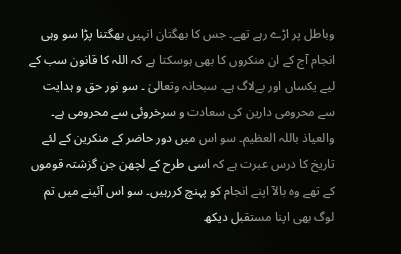وباطل پر اڑے رہے تھے۔ جس کا بھگتان انہیں بھگتنا پڑا سو وہی انجام آج کے ان منکروں کا بھی ہوسکتا ہے کہ اللہ کا قانون سب کے لیے یکساں اور بےلاگ ہے۔ سبحانہ وتعالیٰ ۔ سو نور حق و ہدایت سے محرومی دارین کی سعادت و سرخروئی سے محرومی ہے۔ والعیاذ باللہ العظیم۔ سو اس میں دور حاضر کے منکرین کے لئے تاریخ کا درس عبرت ہے کہ اسی طرح کے لچھن جن گزشتہ قوموں کے تھے وہ بالآ اپنے انجام کو پہنچ کررہیں۔ سو اس آئینے میں تم لوگ بھی اپنا مستقبل دیکھ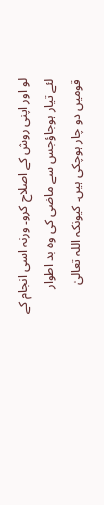لو اور اپنی روش کے اصلاح کرو۔ ورنہ اسی انجام کے لئے تیار ہوجاؤجس سے ماضی کی وہ بد اطوار قومیں دو چار ہوچکی ہیں۔ کیونکہ اللہ تعالیٰ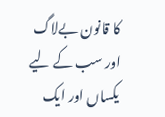کا قانون بےلاگ اور سب کے لیے یکساں اور ایک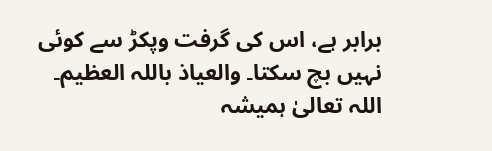برابر ہے، اس کی گرفت وپکڑ سے کوئی نہیں بچ سکتا۔ والعیاذ باللہ العظیم۔ اللہ تعالیٰ ہمیشہ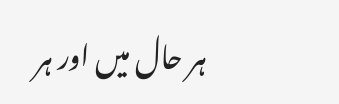ہر حال میں اور ہر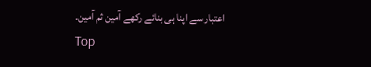اعتبار سے اپنا ہی بنائے رکھے آمین ثم آمین۔
Top